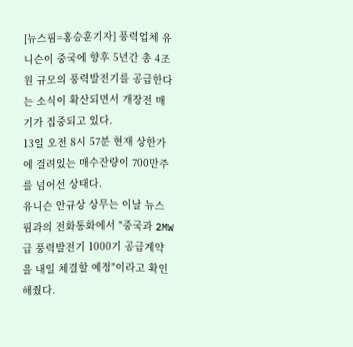[뉴스핌=홍승훈기자] 풍력업체 유니슨이 중국에 향후 5년간 총 4조원 규모의 풍력발전기를 공급한다는 소식이 확산되면서 개장전 매기가 집중되고 있다.
13일 오전 8시 57분 현재 상한가에 걸려있는 매수잔량이 700만주를 넘어선 상태다.
유니슨 안규상 상무는 이날 뉴스핌과의 전화통화에서 "중국과 2MW급 풍력발전기 1000기 공급계약을 내일 체결할 예정"이라고 확인해줬다.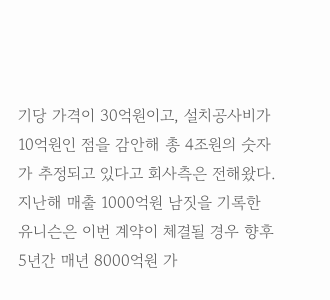기당 가격이 30억원이고, 설치공사비가 10억원인 점을 감안해 총 4조원의 숫자가 추정되고 있다고 회사측은 전해왔다.
지난해 매출 1000억원 남짓을 기록한 유니슨은 이번 계약이 체결될 경우 향후 5년간 매년 8000억원 가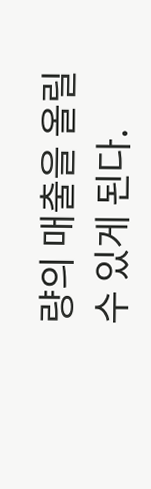량의 매출을 올릴 수 있게 된다.